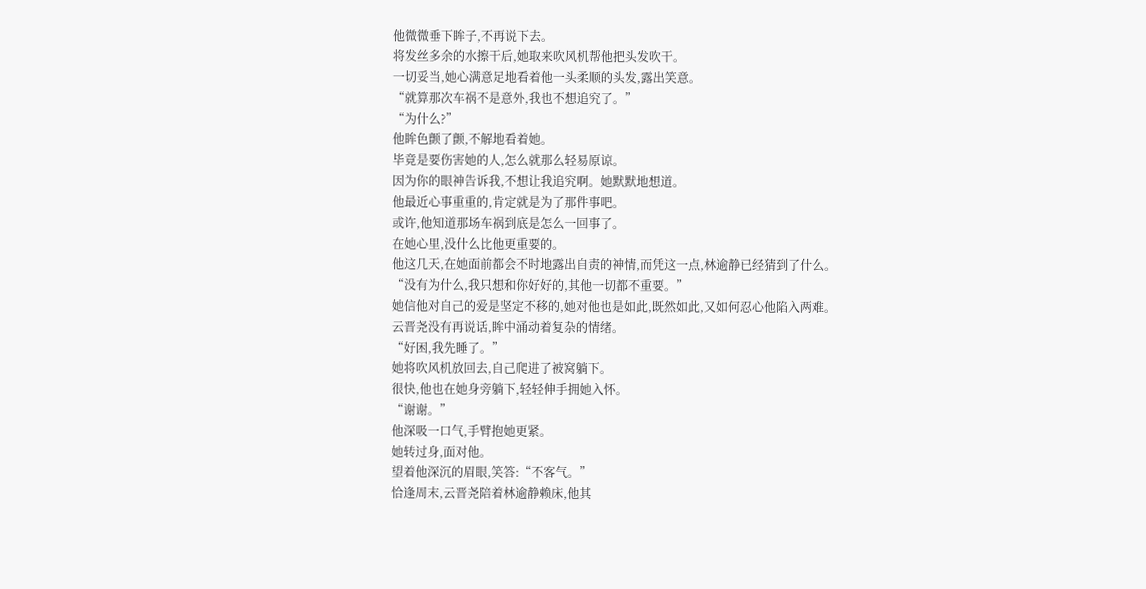他微微垂下眸子,不再说下去。
将发丝多余的水擦干后,她取来吹风机帮他把头发吹干。
一切妥当,她心满意足地看着他一头柔顺的头发,露出笑意。
“就算那次车祸不是意外,我也不想追究了。”
“为什么?”
他眸色颤了颤,不解地看着她。
毕竟是要伤害她的人,怎么就那么轻易原谅。
因为你的眼神告诉我,不想让我追究啊。她默默地想道。
他最近心事重重的,肯定就是为了那件事吧。
或许,他知道那场车祸到底是怎么一回事了。
在她心里,没什么比他更重要的。
他这几天,在她面前都会不时地露出自责的神情,而凭这一点,林逾静已经猜到了什么。
“没有为什么,我只想和你好好的,其他一切都不重要。”
她信他对自己的爱是坚定不移的,她对他也是如此,既然如此,又如何忍心他陷入两难。
云晋尧没有再说话,眸中涌动着复杂的情绪。
“好困,我先睡了。”
她将吹风机放回去,自己爬进了被窝躺下。
很快,他也在她身旁躺下,轻轻伸手拥她入怀。
“谢谢。”
他深吸一口气,手臂抱她更紧。
她转过身,面对他。
望着他深沉的眉眼,笑答:“不客气。”
恰逢周末,云晋尧陪着林逾静赖床,他其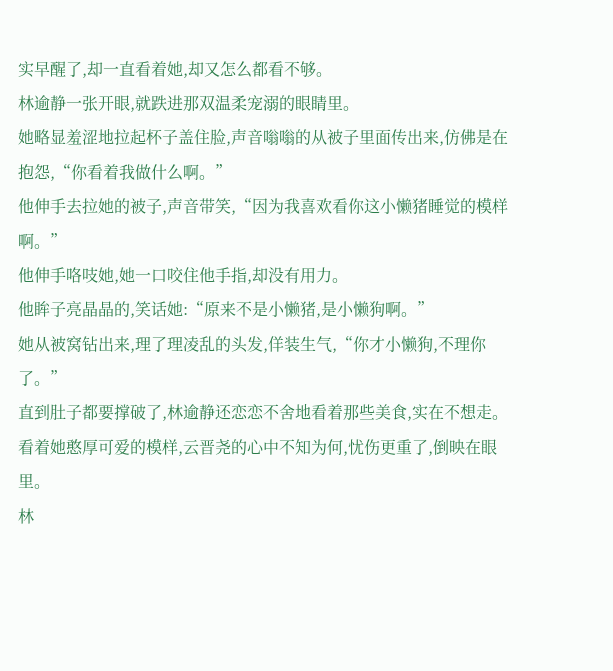实早醒了,却一直看着她,却又怎么都看不够。
林逾静一张开眼,就跌进那双温柔宠溺的眼睛里。
她略显羞涩地拉起杯子盖住脸,声音嗡嗡的从被子里面传出来,仿佛是在抱怨,“你看着我做什么啊。”
他伸手去拉她的被子,声音带笑,“因为我喜欢看你这小懒猪睡觉的模样啊。”
他伸手咯吱她,她一口咬住他手指,却没有用力。
他眸子亮晶晶的,笑话她:“原来不是小懒猪,是小懒狗啊。”
她从被窝钻出来,理了理凌乱的头发,佯装生气,“你才小懒狗,不理你了。”
直到肚子都要撑破了,林逾静还恋恋不舍地看着那些美食,实在不想走。
看着她憨厚可爱的模样,云晋尧的心中不知为何,忧伤更重了,倒映在眼里。
林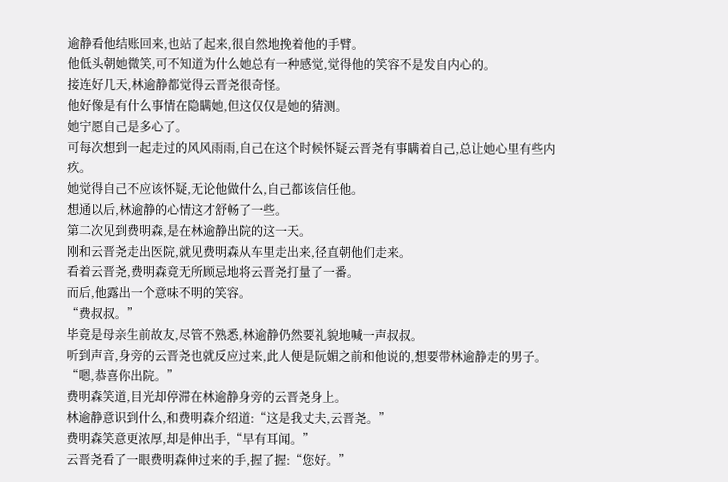逾静看他结账回来,也站了起来,很自然地挽着他的手臂。
他低头朝她微笑,可不知道为什么她总有一种感觉,觉得他的笑容不是发自内心的。
接连好几天,林逾静都觉得云晋尧很奇怪。
他好像是有什么事情在隐瞒她,但这仅仅是她的猜测。
她宁愿自己是多心了。
可每次想到一起走过的风风雨雨,自己在这个时候怀疑云晋尧有事瞒着自己,总让她心里有些内疚。
她觉得自己不应该怀疑,无论他做什么,自己都该信任他。
想通以后,林逾静的心情这才舒畅了一些。
第二次见到费明森,是在林逾静出院的这一天。
刚和云晋尧走出医院,就见费明森从车里走出来,径直朝他们走来。
看着云晋尧,费明森竟无所顾忌地将云晋尧打量了一番。
而后,他露出一个意味不明的笑容。
“费叔叔。”
毕竟是母亲生前故友,尽管不熟悉,林逾静仍然要礼貌地喊一声叔叔。
听到声音,身旁的云晋尧也就反应过来,此人便是阮媚之前和他说的,想要带林逾静走的男子。
“嗯,恭喜你出院。”
费明森笑道,目光却停滞在林逾静身旁的云晋尧身上。
林逾静意识到什么,和费明森介绍道:“这是我丈夫,云晋尧。”
费明森笑意更浓厚,却是伸出手,“早有耳闻。”
云晋尧看了一眼费明森伸过来的手,握了握:“您好。”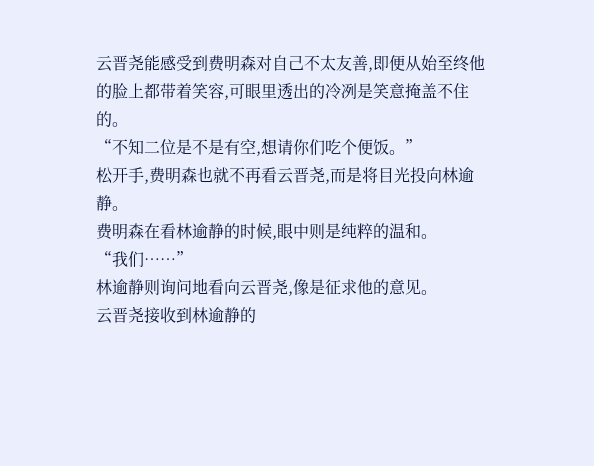云晋尧能感受到费明森对自己不太友善,即便从始至终他的脸上都带着笑容,可眼里透出的冷冽是笑意掩盖不住的。
“不知二位是不是有空,想请你们吃个便饭。”
松开手,费明森也就不再看云晋尧,而是将目光投向林逾静。
费明森在看林逾静的时候,眼中则是纯粹的温和。
“我们……”
林逾静则询问地看向云晋尧,像是征求他的意见。
云晋尧接收到林逾静的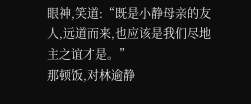眼神,笑道:“既是小静母亲的友人,远道而来,也应该是我们尽地主之谊才是。”
那顿饭,对林逾静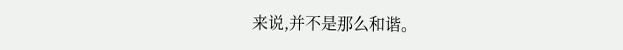来说,并不是那么和谐。